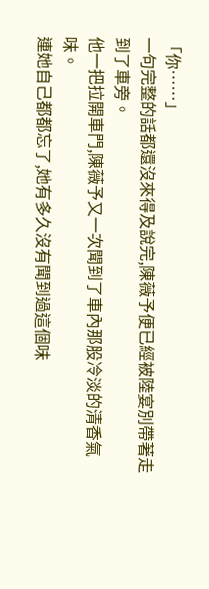「你……」
一句完整的話都還沒來得及說完,陳薇予便已經被陸宴別帶著走到了車旁。
他一把拉開車門,陳薇予又一次聞到了車內那股冷淡的清香氣味。
連她自己都都忘了,她有多久沒有聞到過這個味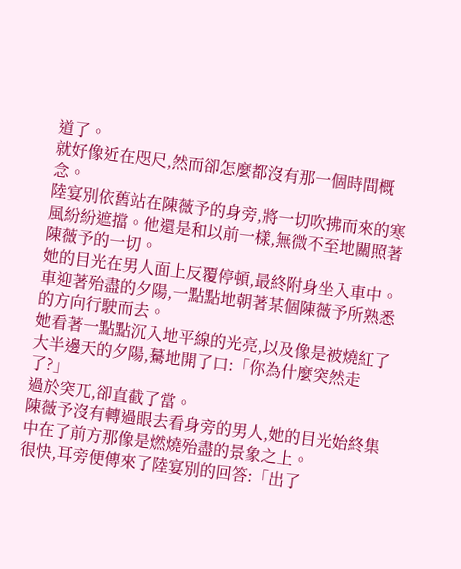道了。
就好像近在咫尺,然而卻怎麼都沒有那一個時間概念。
陸宴別依舊站在陳薇予的身旁,將一切吹拂而來的寒風紛紛遮擋。他還是和以前一樣,無微不至地關照著陳薇予的一切。
她的目光在男人面上反覆停頓,最終附身坐入車中。
車迎著殆盡的夕陽,一點點地朝著某個陳薇予所熟悉的方向行駛而去。
她看著一點點沉入地平線的光亮,以及像是被燒紅了大半邊天的夕陽,驀地開了口:「你為什麼突然走了?」
過於突兀,卻直截了當。
陳薇予沒有轉過眼去看身旁的男人,她的目光始終集中在了前方那像是燃燒殆盡的景象之上。
很快,耳旁便傳來了陸宴別的回答:「出了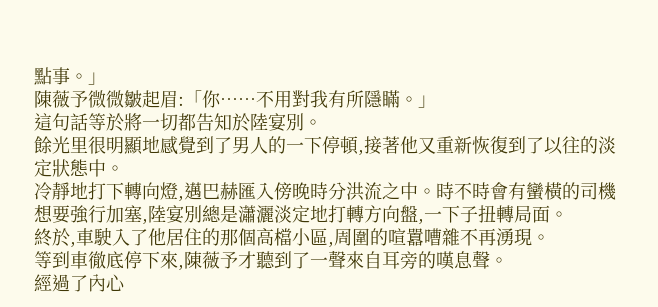點事。」
陳薇予微微皺起眉:「你……不用對我有所隱瞞。」
這句話等於將一切都告知於陸宴別。
餘光里很明顯地感覺到了男人的一下停頓,接著他又重新恢復到了以往的淡定狀態中。
冷靜地打下轉向燈,邁巴赫匯入傍晚時分洪流之中。時不時會有蠻橫的司機想要強行加塞,陸宴別總是瀟灑淡定地打轉方向盤,一下子扭轉局面。
終於,車駛入了他居住的那個高檔小區,周圍的喧囂嘈雜不再湧現。
等到車徹底停下來,陳薇予才聽到了一聲來自耳旁的嘆息聲。
經過了內心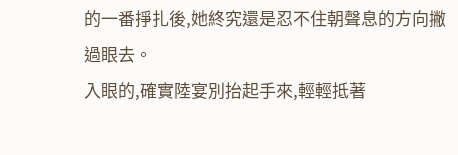的一番掙扎後,她終究還是忍不住朝聲息的方向撇過眼去。
入眼的,確實陸宴別抬起手來,輕輕抵著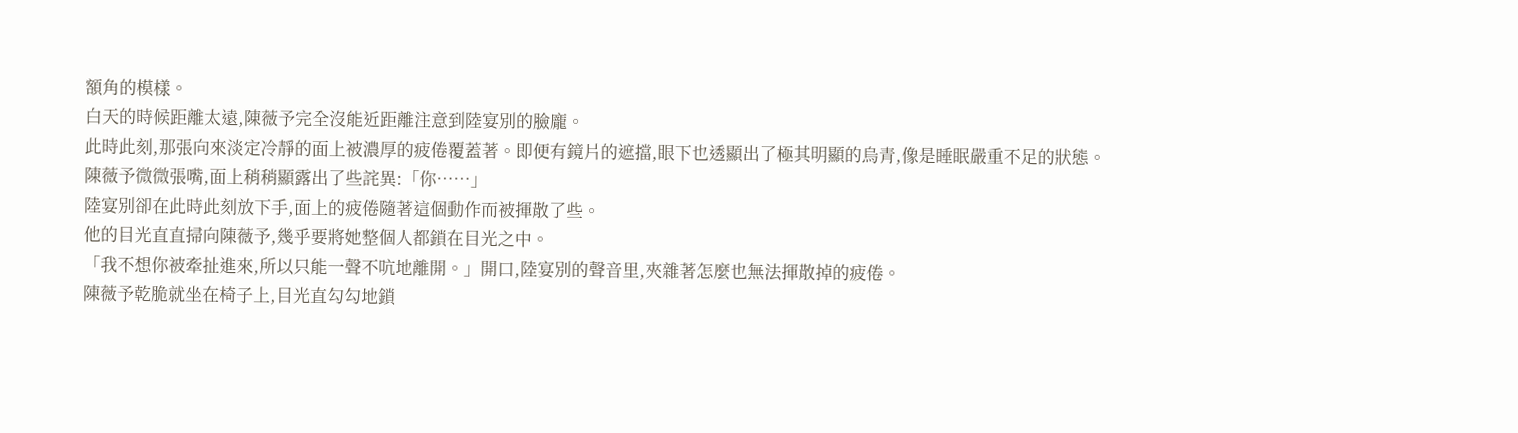額角的模樣。
白天的時候距離太遠,陳薇予完全沒能近距離注意到陸宴別的臉龐。
此時此刻,那張向來淡定冷靜的面上被濃厚的疲倦覆蓋著。即便有鏡片的遮擋,眼下也透顯出了極其明顯的烏青,像是睡眠嚴重不足的狀態。
陳薇予微微張嘴,面上稍稍顯露出了些詫異:「你……」
陸宴別卻在此時此刻放下手,面上的疲倦隨著這個動作而被揮散了些。
他的目光直直掃向陳薇予,幾乎要將她整個人都鎖在目光之中。
「我不想你被牽扯進來,所以只能一聲不吭地離開。」開口,陸宴別的聲音里,夾雜著怎麼也無法揮散掉的疲倦。
陳薇予乾脆就坐在椅子上,目光直勾勾地鎖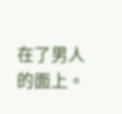在了男人的面上。